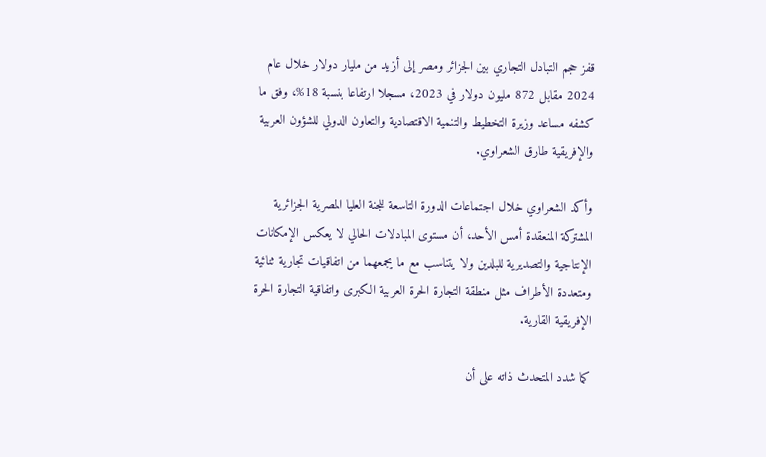قفز حجم التبادل التجاري بين الجزائر ومصر إلى أزيد من مليار دولار خلال عام 2024 مقابل 872 مليون دولار في 2023، مسجلا ارتفاعا بنسبة 18%، وفق ما كشفه مساعد وزيرة التخطيط والتنمية الاقتصادية والتعاون الدولي للشؤون العربية والإفريقية طارق الشعراوي.

وأكد الشعراوي خلال اجتماعات الدورة التاسعة للجنة العليا المصرية الجزائرية المشتركة المنعقدة أمس الأحد، أن مستوى المبادلات الحالي لا يعكس الإمكانات الإنتاجية والتصديرية للبلدين ولا يتناسب مع ما يجمعهما من اتفاقيات تجارية ثنائية ومتعددة الأطراف مثل منطقة التجارة الحرة العربية الكبرى واتفاقية التجارة الحرة الإفريقية القارية.

كما شدد المتحدث ذاته على أن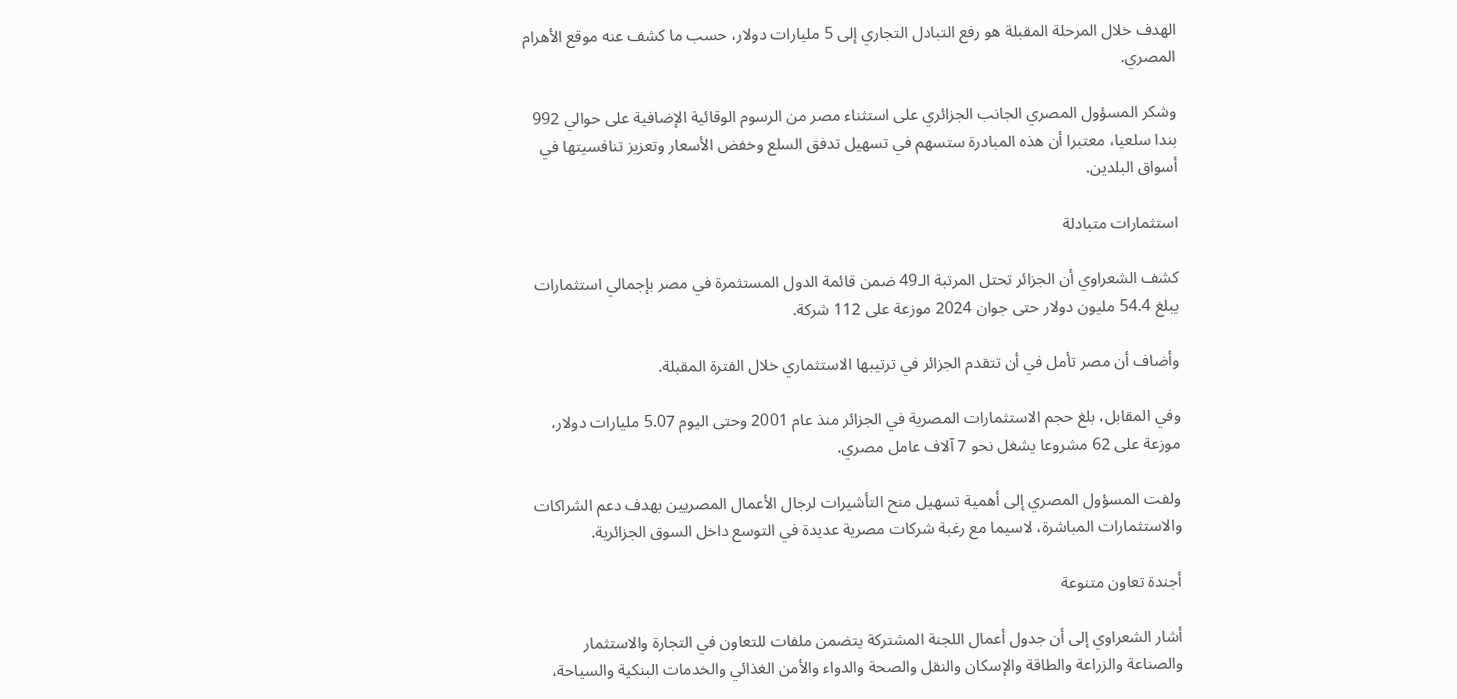الهدف خلال المرحلة المقبلة هو رفع التبادل التجاري إلى 5 مليارات دولار، حسب ما كشف عنه موقع الأهرام المصري.

وشكر المسؤول المصري الجانب الجزائري على استثناء مصر من الرسوم الوقائية الإضافية على حوالي 992 بندا سلعيا، معتبرا أن هذه المبادرة ستسهم في تسهيل تدفق السلع وخفض الأسعار وتعزيز تنافسيتها في أسواق البلدين.

استثمارات متبادلة

كشف الشعراوي أن الجزائر تحتل المرتبة الـ49 ضمن قائمة الدول المستثمرة في مصر بإجمالي استثمارات يبلغ 54.4 مليون دولار حتى جوان 2024 موزعة على 112 شركة.

وأضاف أن مصر تأمل في أن تتقدم الجزائر في ترتيبها الاستثماري خلال الفترة المقبلة.

وفي المقابل، بلغ حجم الاستثمارات المصرية في الجزائر منذ عام 2001 وحتى اليوم 5.07 مليارات دولار، موزعة على 62 مشروعا يشغل نحو 7 آلاف عامل مصري.

ولفت المسؤول المصري إلى أهمية تسهيل منح التأشيرات لرجال الأعمال المصريين بهدف دعم الشراكات والاستثمارات المباشرة، لاسيما مع رغبة شركات مصرية عديدة في التوسع داخل السوق الجزائرية.

أجندة تعاون متنوعة

أشار الشعراوي إلى أن جدول أعمال اللجنة المشتركة يتضمن ملفات للتعاون في التجارة والاستثمار والصناعة والزراعة والطاقة والإسكان والنقل والصحة والدواء والأمن الغذائي والخدمات البنكية والسياحة،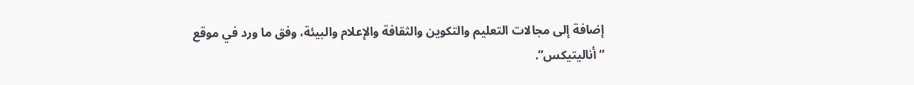إضافة إلى مجالات التعليم والتكوين والثقافة والإعلام والبيئة، وفق ما ورد في موقع “أناليتيكس”.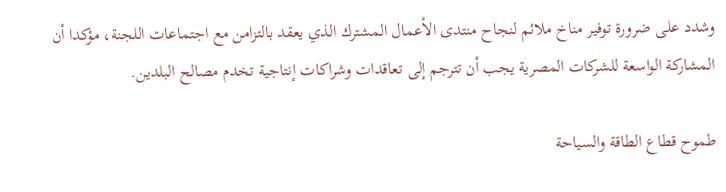وشدد على ضرورة توفير مناخ ملائم لنجاح منتدى الأعمال المشترك الذي يعقد بالتزامن مع اجتماعات اللجنة، مؤكدا أن المشاركة الواسعة للشركات المصرية يجب أن تترجم إلى تعاقدات وشراكات إنتاجية تخدم مصالح البلدين.

طموح قطاع الطاقة والسياحة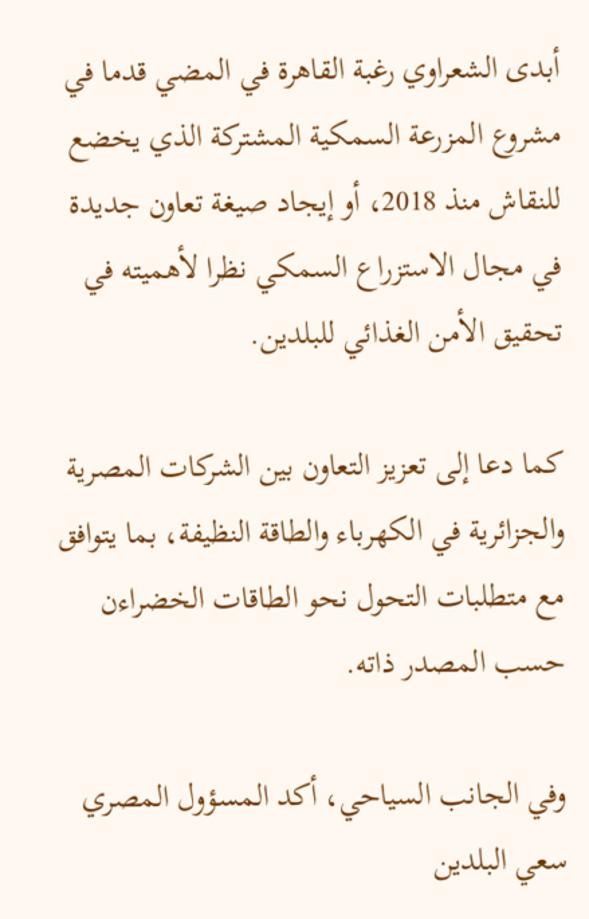أبدى الشعراوي رغبة القاهرة في المضي قدما في مشروع المزرعة السمكية المشتركة الذي يخضع للنقاش منذ 2018، أو إيجاد صيغة تعاون جديدة في مجال الاستزراع السمكي نظرا لأهميته في تحقيق الأمن الغذائي للبلدين.

كما دعا إلى تعزيز التعاون بين الشركات المصرية والجزائرية في الكهرباء والطاقة النظيفة، بما يتوافق مع متطلبات التحول نحو الطاقات الخضراءن حسب المصدر ذاته.

وفي الجانب السياحي، أكد المسؤول المصري سعي البلدين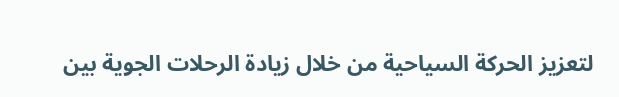لتعزيز الحركة السياحية من خلال زيادة الرحلات الجوية بين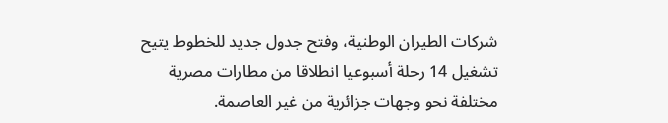شركات الطيران الوطنية، وفتح جدول جديد للخطوط يتيح تشغيل 14 رحلة أسبوعيا انطلاقا من مطارات مصرية مختلفة نحو وجهات جزائرية من غير العاصمة.